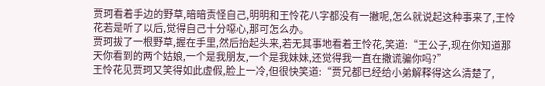贾珂看着手边的野草,暗暗责怪自己,明明和王怜花八字都没有一撇呢,怎么就说起这种事来了,王怜花若是听了以后,觉得自己十分噁心,那可怎么办。
贾珂拔了一根野草,握在手里,然后抬起头来,若无其事地看着王怜花,笑道:“王公子,现在你知道那天你看到的两个姑娘,一个是我朋友,一个是我妹妹,还觉得我一直在撒谎骗你吗?”
王怜花见贾珂又笑得如此虚假,脸上一冷,但很快笑道:“贾兄都已经给小弟解释得这么清楚了,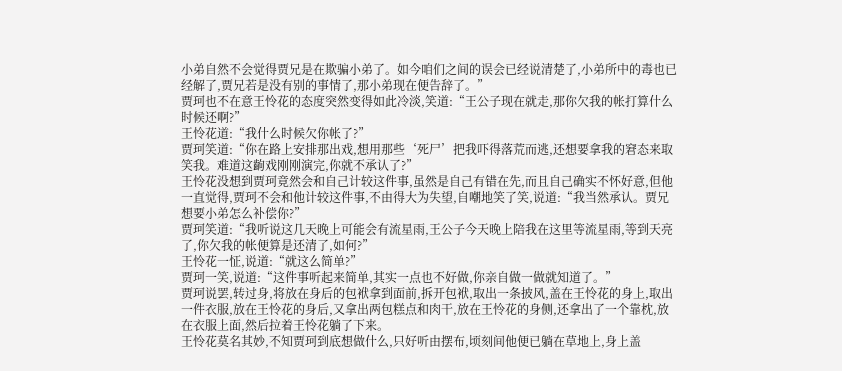小弟自然不会觉得贾兄是在欺骗小弟了。如今咱们之间的误会已经说清楚了,小弟所中的毒也已经解了,贾兄若是没有别的事情了,那小弟现在便告辞了。”
贾珂也不在意王怜花的态度突然变得如此冷淡,笑道:“王公子现在就走,那你欠我的帐打算什么时候还啊?”
王怜花道:“我什么时候欠你帐了?”
贾珂笑道:“你在路上安排那出戏,想用那些‘死尸’把我吓得落荒而逃,还想要拿我的窘态来取笑我。难道这齣戏刚刚演完,你就不承认了?”
王怜花没想到贾珂竟然会和自己计较这件事,虽然是自己有错在先,而且自己确实不怀好意,但他一直觉得,贾珂不会和他计较这件事,不由得大为失望,自嘲地笑了笑,说道:“我当然承认。贾兄想要小弟怎么补偿你?”
贾珂笑道:“我听说这几天晚上可能会有流星雨,王公子今天晚上陪我在这里等流星雨,等到天亮了,你欠我的帐便算是还清了,如何?”
王怜花一怔,说道:“就这么简单?”
贾珂一笑,说道:“这件事听起来简单,其实一点也不好做,你亲自做一做就知道了。”
贾珂说罢,转过身,将放在身后的包袱拿到面前,拆开包袱,取出一条披风,盖在王怜花的身上,取出一件衣服,放在王怜花的身后,又拿出两包糕点和肉干,放在王怜花的身侧,还拿出了一个靠枕,放在衣服上面,然后拉着王怜花躺了下来。
王怜花莫名其妙,不知贾珂到底想做什么,只好听由摆布,顷刻间他便已躺在草地上,身上盖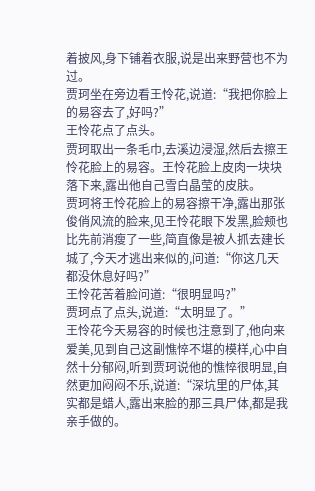着披风,身下铺着衣服,说是出来野营也不为过。
贾珂坐在旁边看王怜花,说道:“我把你脸上的易容去了,好吗?”
王怜花点了点头。
贾珂取出一条毛巾,去溪边浸湿,然后去擦王怜花脸上的易容。王怜花脸上皮肉一块块落下来,露出他自己雪白晶莹的皮肤。
贾珂将王怜花脸上的易容擦干净,露出那张俊俏风流的脸来,见王怜花眼下发黑,脸颊也比先前消瘦了一些,简直像是被人抓去建长城了,今天才逃出来似的,问道:“你这几天都没休息好吗?”
王怜花苦着脸问道:“很明显吗?”
贾珂点了点头,说道:“太明显了。”
王怜花今天易容的时候也注意到了,他向来爱美,见到自己这副憔悴不堪的模样,心中自然十分郁闷,听到贾珂说他的憔悴很明显,自然更加闷闷不乐,说道:“深坑里的尸体,其实都是蜡人,露出来脸的那三具尸体,都是我亲手做的。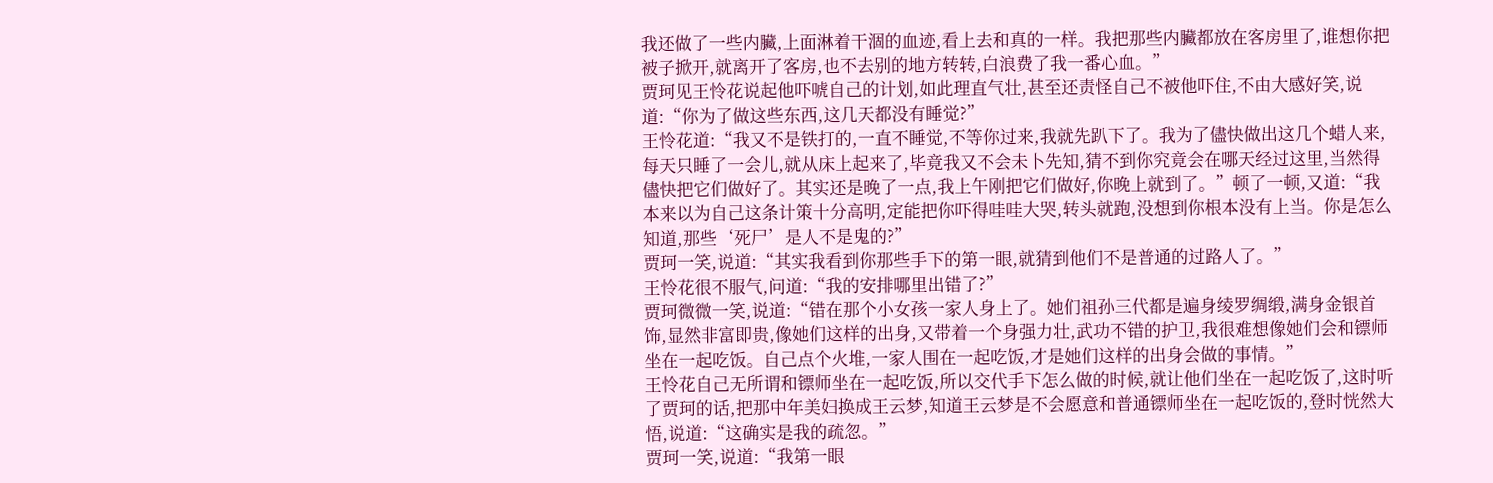我还做了一些内臟,上面淋着干涸的血迹,看上去和真的一样。我把那些内臟都放在客房里了,谁想你把被子掀开,就离开了客房,也不去别的地方转转,白浪费了我一番心血。”
贾珂见王怜花说起他吓唬自己的计划,如此理直气壮,甚至还责怪自己不被他吓住,不由大感好笑,说道:“你为了做这些东西,这几天都没有睡觉?”
王怜花道:“我又不是铁打的,一直不睡觉,不等你过来,我就先趴下了。我为了儘快做出这几个蜡人来,每天只睡了一会儿,就从床上起来了,毕竟我又不会未卜先知,猜不到你究竟会在哪天经过这里,当然得儘快把它们做好了。其实还是晚了一点,我上午刚把它们做好,你晚上就到了。”顿了一顿,又道:“我本来以为自己这条计策十分高明,定能把你吓得哇哇大哭,转头就跑,没想到你根本没有上当。你是怎么知道,那些‘死尸’是人不是鬼的?”
贾珂一笑,说道:“其实我看到你那些手下的第一眼,就猜到他们不是普通的过路人了。”
王怜花很不服气,问道:“我的安排哪里出错了?”
贾珂微微一笑,说道:“错在那个小女孩一家人身上了。她们祖孙三代都是遍身绫罗绸缎,满身金银首饰,显然非富即贵,像她们这样的出身,又带着一个身强力壮,武功不错的护卫,我很难想像她们会和镖师坐在一起吃饭。自己点个火堆,一家人围在一起吃饭,才是她们这样的出身会做的事情。”
王怜花自己无所谓和镖师坐在一起吃饭,所以交代手下怎么做的时候,就让他们坐在一起吃饭了,这时听了贾珂的话,把那中年美妇换成王云梦,知道王云梦是不会愿意和普通镖师坐在一起吃饭的,登时恍然大悟,说道:“这确实是我的疏忽。”
贾珂一笑,说道:“我第一眼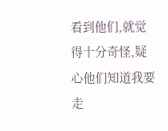看到他们,就觉得十分奇怪,疑心他们知道我要走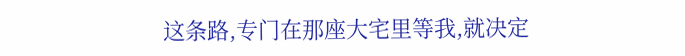这条路,专门在那座大宅里等我,就决定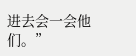进去会一会他们。”